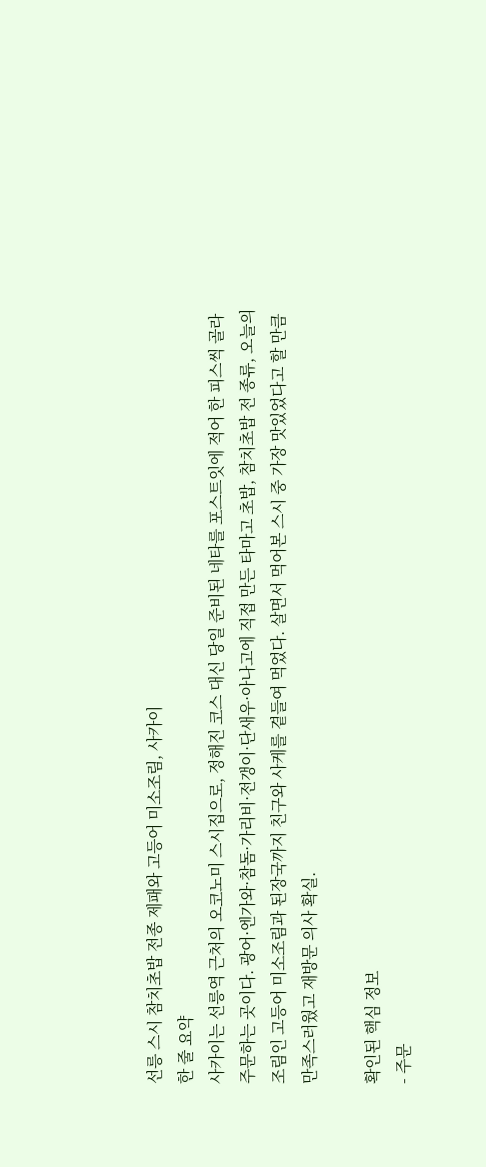선릉 스시 참치초밥 전종 제패와 고등어 미소조림, 사카이
한 줄 요약
사카이는 선릉역 근처의 오코노미 스시집으로, 정해진 코스 대신 당일 준비된 네타를 포스트잇에 적어 한 피스씩 골라 주문하는 곳이다. 광어·엔가와·참돔·가리비·전갱이·단새우·아나고에 직접 만든 타마고 초밥, 참치초밥 전 종류, 오늘의 조림인 고등어 미소조림과 된장국까지 친구와 사케를 곁들여 먹었다. 살면서 먹어본 스시 중 가장 맛있었다고 할 만큼 만족스러웠고 재방문 의사 확실.

확인된 핵심 정보
- 주문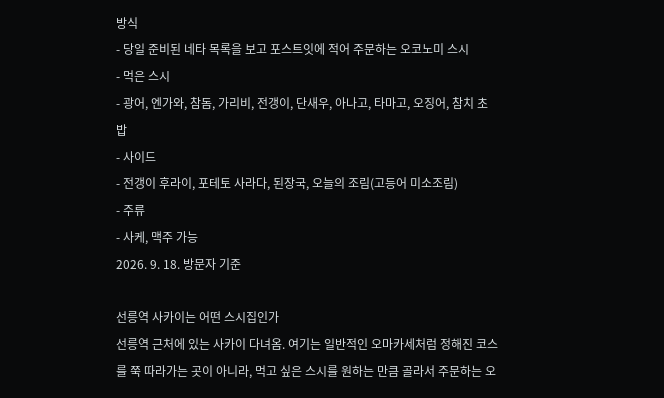방식
- 당일 준비된 네타 목록을 보고 포스트잇에 적어 주문하는 오코노미 스시
- 먹은 스시
- 광어, 엔가와, 참돔, 가리비, 전갱이, 단새우, 아나고, 타마고, 오징어, 참치 초밥
- 사이드
- 전갱이 후라이, 포테토 사라다, 된장국, 오늘의 조림(고등어 미소조림)
- 주류
- 사케, 맥주 가능
2026. 9. 18. 방문자 기준

선릉역 사카이는 어떤 스시집인가
선릉역 근처에 있는 사카이 다녀옴. 여기는 일반적인 오마카세처럼 정해진 코스를 쭉 따라가는 곳이 아니라, 먹고 싶은 스시를 원하는 만큼 골라서 주문하는 오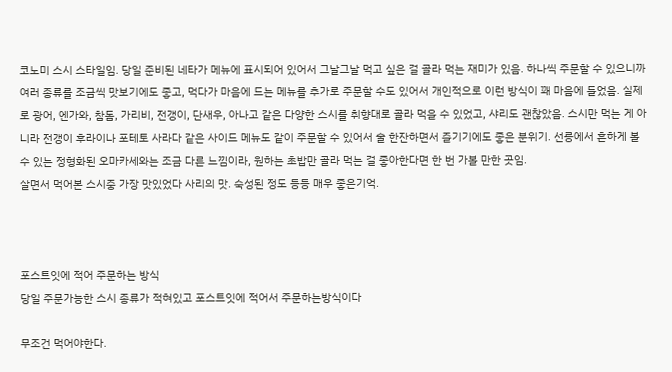코노미 스시 스타일임. 당일 준비된 네타가 메뉴에 표시되어 있어서 그날그날 먹고 싶은 걸 골라 먹는 재미가 있음. 하나씩 주문할 수 있으니까 여러 종류를 조금씩 맛보기에도 좋고, 먹다가 마음에 드는 메뉴를 추가로 주문할 수도 있어서 개인적으로 이런 방식이 꽤 마음에 들었음. 실제로 광어, 엔가와, 참돔, 가리비, 전갱이, 단새우, 아나고 같은 다양한 스시를 취향대로 골라 먹을 수 있었고, 샤리도 괜찮았음. 스시만 먹는 게 아니라 전갱이 후라이나 포테토 사라다 같은 사이드 메뉴도 같이 주문할 수 있어서 술 한잔하면서 즐기기에도 좋은 분위기. 선릉에서 흔하게 볼 수 있는 정형화된 오마카세와는 조금 다른 느낌이라, 원하는 초밥만 골라 먹는 걸 좋아한다면 한 번 가볼 만한 곳임.
살면서 먹어본 스시중 가장 맛있었다 사리의 맛. 숙성된 정도 등등 매우 좋은기억.



포스트잇에 적어 주문하는 방식
당일 주문가능한 스시 종류가 적혀있고 포스트잇에 적어서 주문하는방식이다

무조건 먹어야한다.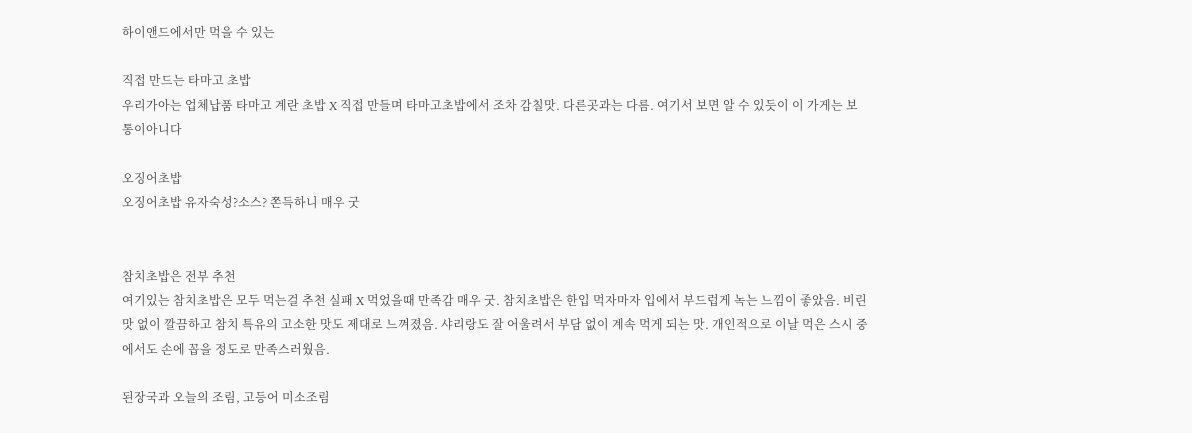하이앤드에서만 먹을 수 있는

직접 만드는 타마고 초밥
우리가아는 업체납품 타마고 계란 초밥 X 직접 만들며 타마고초밥에서 조차 감칠맛. 다른곳과는 다름. 여기서 보면 알 수 있듯이 이 가게는 보통이아니다

오징어초밥
오징어초밥 유자숙성?소스? 쫀득하니 매우 굿


참치초밥은 전부 추천
여기있는 참치초밥은 모두 먹는걸 추천 실패 X 먹었을때 만족감 매우 굿. 참치초밥은 한입 먹자마자 입에서 부드럽게 녹는 느낌이 좋았음. 비린 맛 없이 깔끔하고 참치 특유의 고소한 맛도 제대로 느껴졌음. 샤리랑도 잘 어울려서 부담 없이 계속 먹게 되는 맛. 개인적으로 이날 먹은 스시 중에서도 손에 꼽을 정도로 만족스러웠음.

된장국과 오늘의 조림, 고등어 미소조림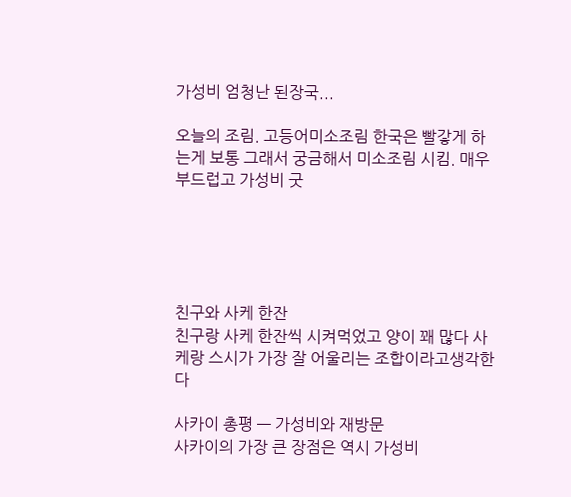가성비 엄청난 된장국...

오늘의 조림. 고등어미소조림 한국은 빨갛게 하는게 보통 그래서 궁금해서 미소조림 시킴. 매우 부드럽고 가성비 굿





친구와 사케 한잔
친구랑 사케 한잔씩 시켜먹었고 양이 꽤 많다 사케랑 스시가 가장 잘 어울리는 조합이라고생각한다

사카이 총평 — 가성비와 재방문
사카이의 가장 큰 장점은 역시 가성비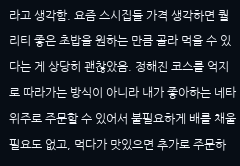라고 생각함. 요즘 스시집들 가격 생각하면 퀄리티 좋은 초밥을 원하는 만큼 골라 먹을 수 있다는 게 상당히 괜찮았음. 정해진 코스를 억지로 따라가는 방식이 아니라 내가 좋아하는 네타 위주로 주문할 수 있어서 불필요하게 배를 채울 필요도 없고, 먹다가 맛있으면 추가로 주문하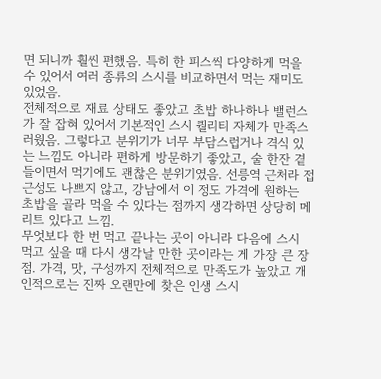면 되니까 훨씬 편했음. 특히 한 피스씩 다양하게 먹을 수 있어서 여러 종류의 스시를 비교하면서 먹는 재미도 있었음.
전체적으로 재료 상태도 좋았고 초밥 하나하나 밸런스가 잘 잡혀 있어서 기본적인 스시 퀄리티 자체가 만족스러웠음. 그렇다고 분위기가 너무 부담스럽거나 격식 있는 느낌도 아니라 편하게 방문하기 좋았고, 술 한잔 곁들이면서 먹기에도 괜찮은 분위기였음. 선릉역 근처라 접근성도 나쁘지 않고, 강남에서 이 정도 가격에 원하는 초밥을 골라 먹을 수 있다는 점까지 생각하면 상당히 메리트 있다고 느낌.
무엇보다 한 번 먹고 끝나는 곳이 아니라 다음에 스시 먹고 싶을 때 다시 생각날 만한 곳이라는 게 가장 큰 장점. 가격, 맛, 구성까지 전체적으로 만족도가 높았고 개인적으로는 진짜 오랜만에 찾은 인생 스시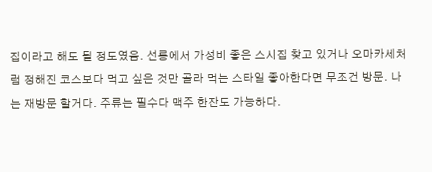집이라고 해도 될 정도였음. 선릉에서 가성비 좋은 스시집 찾고 있거나 오마카세처럼 정해진 코스보다 먹고 싶은 것만 골라 먹는 스타일 좋아한다면 무조건 방문. 나는 재방문 할거다. 주류는 필수다 맥주 한잔도 가능하다.